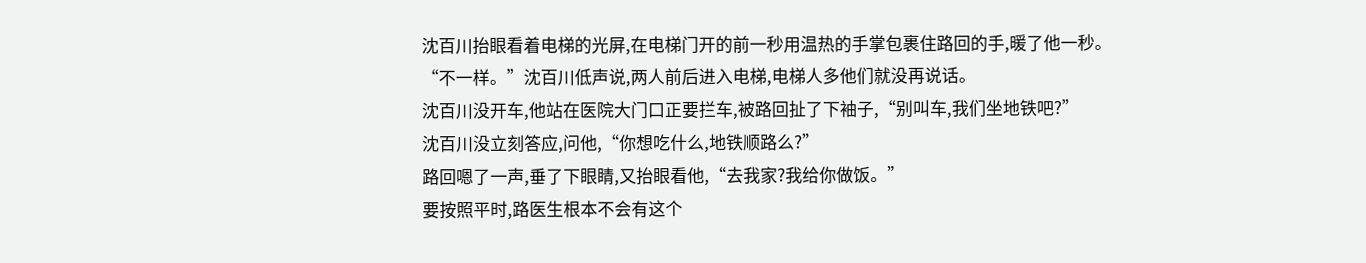沈百川抬眼看着电梯的光屏,在电梯门开的前一秒用温热的手掌包裹住路回的手,暖了他一秒。
“不一样。”沈百川低声说,两人前后进入电梯,电梯人多他们就没再说话。
沈百川没开车,他站在医院大门口正要拦车,被路回扯了下袖子,“别叫车,我们坐地铁吧?”
沈百川没立刻答应,问他,“你想吃什么,地铁顺路么?”
路回嗯了一声,垂了下眼睛,又抬眼看他,“去我家?我给你做饭。”
要按照平时,路医生根本不会有这个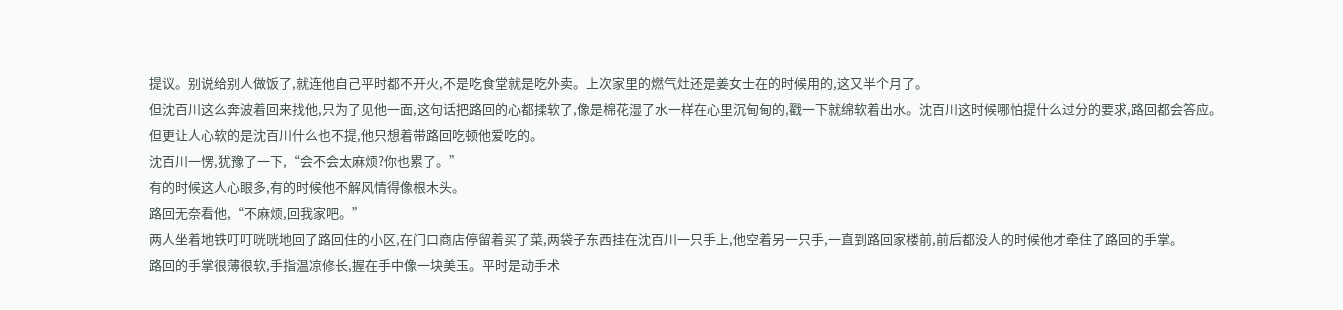提议。别说给别人做饭了,就连他自己平时都不开火,不是吃食堂就是吃外卖。上次家里的燃气灶还是姜女士在的时候用的,这又半个月了。
但沈百川这么奔波着回来找他,只为了见他一面,这句话把路回的心都揉软了,像是棉花湿了水一样在心里沉甸甸的,戳一下就绵软着出水。沈百川这时候哪怕提什么过分的要求,路回都会答应。
但更让人心软的是沈百川什么也不提,他只想着带路回吃顿他爱吃的。
沈百川一愣,犹豫了一下,“会不会太麻烦?你也累了。”
有的时候这人心眼多,有的时候他不解风情得像根木头。
路回无奈看他,“不麻烦,回我家吧。”
两人坐着地铁叮叮咣咣地回了路回住的小区,在门口商店停留着买了菜,两袋子东西挂在沈百川一只手上,他空着另一只手,一直到路回家楼前,前后都没人的时候他才牵住了路回的手掌。
路回的手掌很薄很软,手指温凉修长,握在手中像一块美玉。平时是动手术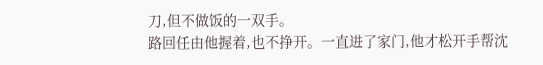刀,但不做饭的一双手。
路回任由他握着,也不挣开。一直进了家门,他才松开手帮沈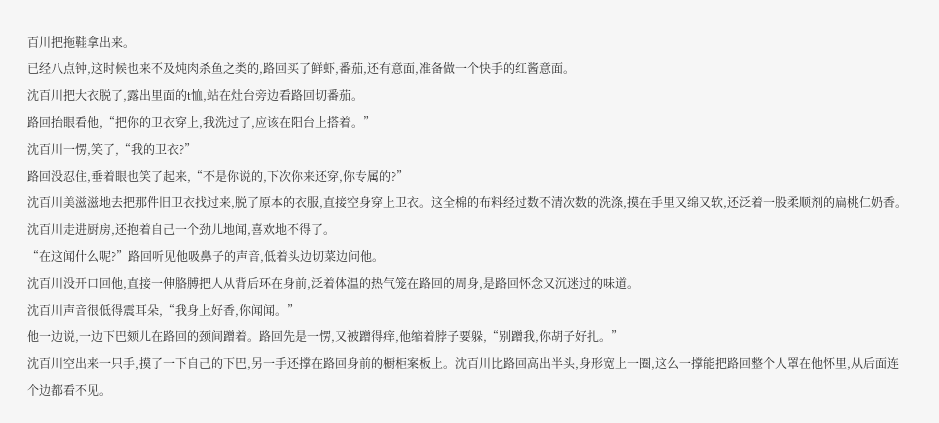百川把拖鞋拿出来。
已经八点钟,这时候也来不及炖肉杀鱼之类的,路回买了鲜虾,番茄,还有意面,准备做一个快手的红酱意面。
沈百川把大衣脱了,露出里面的t恤,站在灶台旁边看路回切番茄。
路回抬眼看他,“把你的卫衣穿上,我洗过了,应该在阳台上搭着。”
沈百川一愣,笑了,“我的卫衣?”
路回没忍住,垂着眼也笑了起来,“不是你说的,下次你来还穿,你专属的?”
沈百川美滋滋地去把那件旧卫衣找过来,脱了原本的衣服,直接空身穿上卫衣。这全棉的布料经过数不清次数的洗涤,摸在手里又绵又软,还泛着一股柔顺剂的扁桃仁奶香。
沈百川走进厨房,还抱着自己一个劲儿地闻,喜欢地不得了。
“在这闻什么呢?”路回听见他吸鼻子的声音,低着头边切菜边问他。
沈百川没开口回他,直接一伸胳膊把人从背后环在身前,泛着体温的热气笼在路回的周身,是路回怀念又沉迷过的味道。
沈百川声音很低得震耳朵,“我身上好香,你闻闻。”
他一边说,一边下巴颏儿在路回的颈间蹭着。路回先是一愣,又被蹭得痒,他缩着脖子要躲,“别蹭我,你胡子好扎。”
沈百川空出来一只手,摸了一下自己的下巴,另一手还撑在路回身前的橱柜案板上。沈百川比路回高出半头,身形宽上一圈,这么一撑能把路回整个人罩在他怀里,从后面连个边都看不见。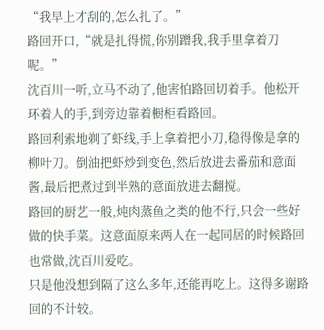“我早上才刮的,怎么扎了。”
路回开口,“就是扎得慌,你别蹭我,我手里拿着刀呢。”
沈百川一听,立马不动了,他害怕路回切着手。他松开环着人的手,到旁边靠着橱柜看路回。
路回利索地剃了虾线,手上拿着把小刀,稳得像是拿的柳叶刀。倒油把虾炒到变色,然后放进去番茄和意面酱,最后把煮过到半熟的意面放进去翻搅。
路回的厨艺一般,炖肉蒸鱼之类的他不行,只会一些好做的快手菜。这意面原来两人在一起同居的时候路回也常做,沈百川爱吃。
只是他没想到隔了这么多年,还能再吃上。这得多谢路回的不计较。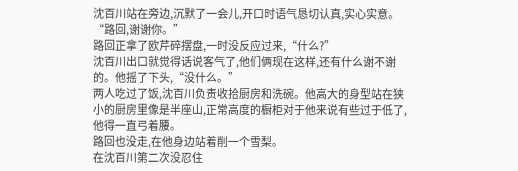沈百川站在旁边,沉默了一会儿,开口时语气恳切认真,实心实意。
“路回,谢谢你。”
路回正拿了欧芹碎摆盘,一时没反应过来,“什么?”
沈百川出口就觉得话说客气了,他们俩现在这样,还有什么谢不谢的。他摇了下头,“没什么。”
两人吃过了饭,沈百川负责收拾厨房和洗碗。他高大的身型站在狭小的厨房里像是半座山,正常高度的橱柜对于他来说有些过于低了,他得一直弓着腰。
路回也没走,在他身边站着削一个雪梨。
在沈百川第二次没忍住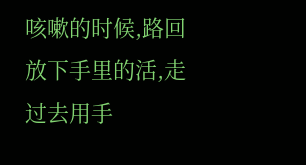咳嗽的时候,路回放下手里的活,走过去用手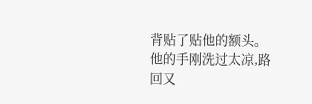背贴了贴他的额头。
他的手刚洗过太凉,路回又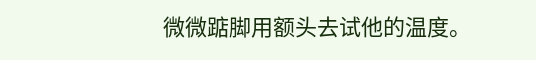微微踮脚用额头去试他的温度。